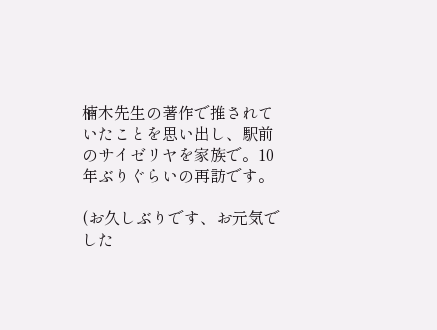楠木先生の著作で推されていたことを思い出し、駅前のサイゼリヤを家族で。10年ぶりぐらいの再訪です。

(お久しぶりです、お元気でした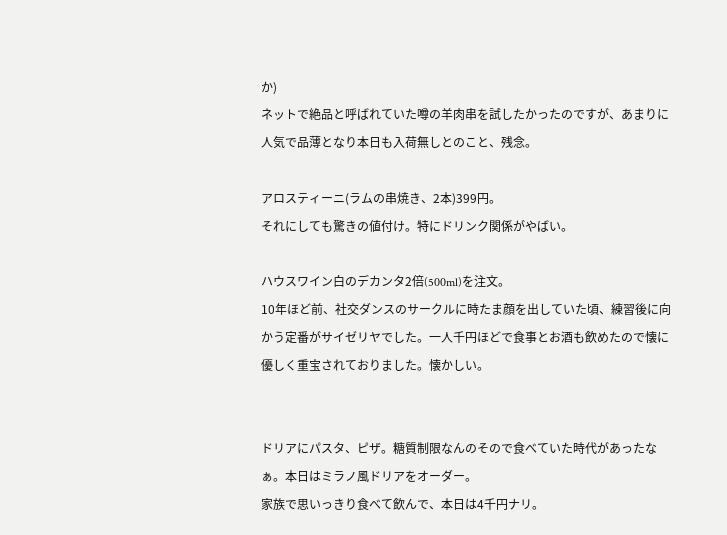か)
ネットで絶品と呼ばれていた噂の羊肉串を試したかったのですが、あまりに人気で品薄となり本日も入荷無しとのこと、残念。

アロスティーニ(ラムの串焼き、2本)399円。
それにしても驚きの値付け。特にドリンク関係がやばい。

ハウスワイン白のデカンタ2倍(500ml)を注文。
10年ほど前、社交ダンスのサークルに時たま顔を出していた頃、練習後に向かう定番がサイゼリヤでした。一人千円ほどで食事とお酒も飲めたので懐に優しく重宝されておりました。懐かしい。


ドリアにパスタ、ピザ。糖質制限なんのそので食べていた時代があったなぁ。本日はミラノ風ドリアをオーダー。
家族で思いっきり食べて飲んで、本日は4千円ナリ。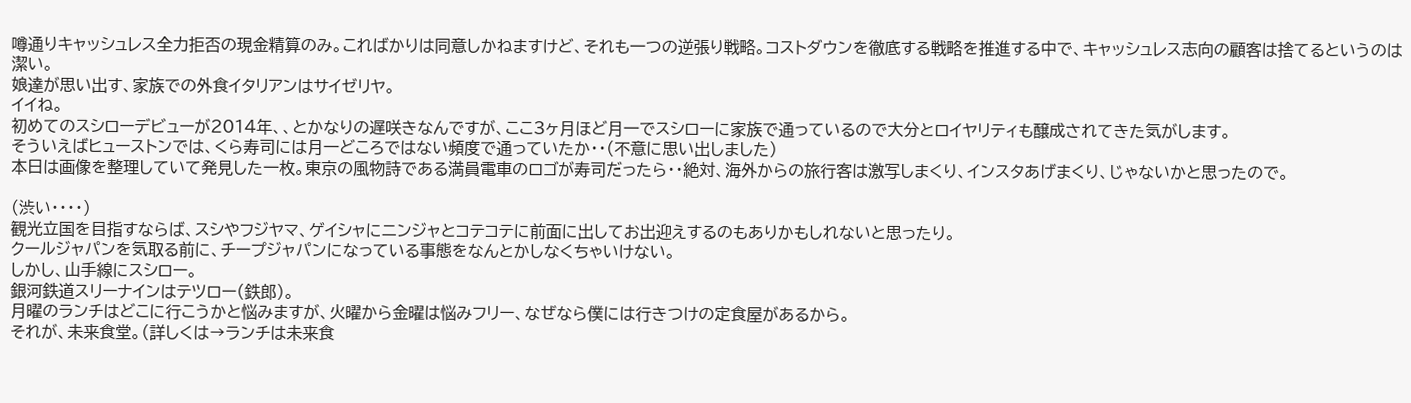噂通りキャッシュレス全力拒否の現金精算のみ。こればかりは同意しかねますけど、それも一つの逆張り戦略。コストダウンを徹底する戦略を推進する中で、キャッシュレス志向の顧客は捨てるというのは潔い。
娘達が思い出す、家族での外食イタリアンはサイゼリヤ。
イイね。
初めてのスシローデビューが2014年、、とかなりの遅咲きなんですが、ここ3ヶ月ほど月一でスシローに家族で通っているので大分とロイヤリティも醸成されてきた気がします。
そういえばヒューストンでは、くら寿司には月一どころではない頻度で通っていたか・・(不意に思い出しました)
本日は画像を整理していて発見した一枚。東京の風物詩である満員電車のロゴが寿司だったら・・絶対、海外からの旅行客は激写しまくり、インスタあげまくり、じゃないかと思ったので。

(渋い・・・・)
観光立国を目指すならば、スシやフジヤマ、ゲイシャにニンジャとコテコテに前面に出してお出迎えするのもありかもしれないと思ったり。
クールジャパンを気取る前に、チープジャパンになっている事態をなんとかしなくちゃいけない。
しかし、山手線にスシロー。
銀河鉄道スリーナインはテツロー(鉄郎)。
月曜のランチはどこに行こうかと悩みますが、火曜から金曜は悩みフリー、なぜなら僕には行きつけの定食屋があるから。
それが、未来食堂。(詳しくは→ランチは未来食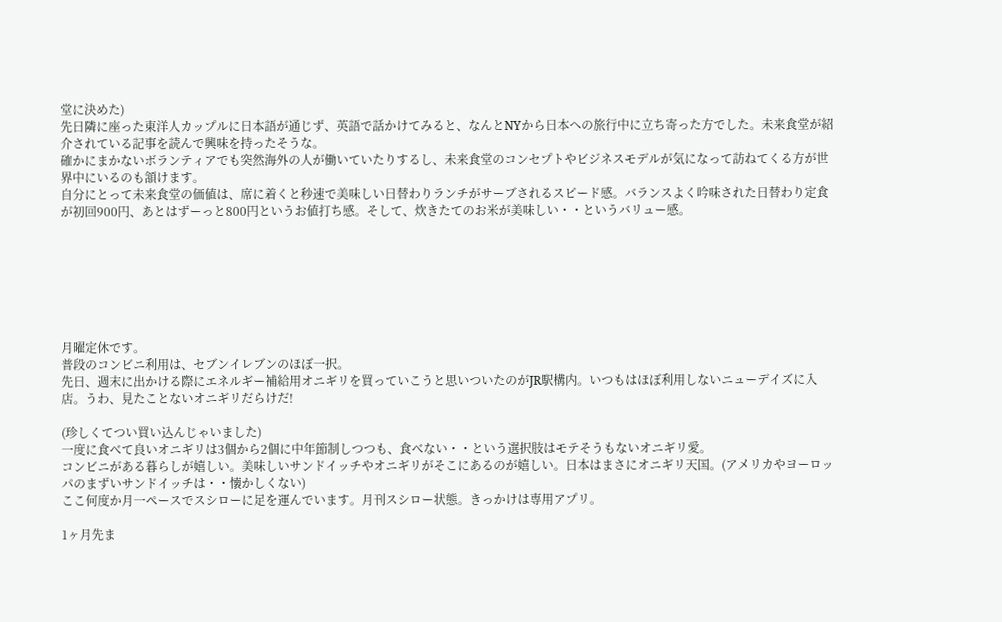堂に決めた)
先日隣に座った東洋人カップルに日本語が通じず、英語で話かけてみると、なんとNYから日本への旅行中に立ち寄った方でした。未来食堂が紹介されている記事を読んで興味を持ったそうな。
確かにまかないボランティアでも突然海外の人が働いていたりするし、未来食堂のコンセプトやビジネスモデルが気になって訪ねてくる方が世界中にいるのも頷けます。
自分にとって未来食堂の価値は、席に着くと秒速で美味しい日替わりランチがサーブされるスピード感。バランスよく吟味された日替わり定食が初回900円、あとはずーっと800円というお値打ち感。そして、炊きたてのお米が美味しい・・というバリュー感。







月曜定休です。
普段のコンビニ利用は、セブンイレブンのほぼ一択。
先日、週末に出かける際にエネルギー補給用オニギリを買っていこうと思いついたのがJR駅構内。いつもはほぼ利用しないニューデイズに入店。うわ、見たことないオニギリだらけだ!

(珍しくてつい買い込んじゃいました)
一度に食べて良いオニギリは3個から2個に中年節制しつつも、食べない・・という選択肢はモテそうもないオニギリ愛。
コンビニがある暮らしが嬉しい。美味しいサンドイッチやオニギリがそこにあるのが嬉しい。日本はまさにオニギリ天国。(アメリカやヨーロッパのまずいサンドイッチは・・懐かしくない)
ここ何度か月一ペースでスシローに足を運んでいます。月刊スシロー状態。きっかけは専用アプリ。

1ヶ月先ま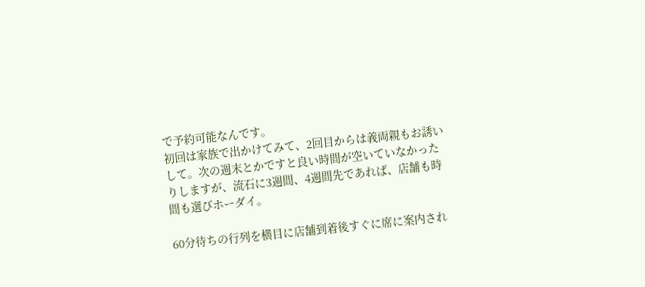で予約可能なんです。
初回は家族で出かけてみて、2回目からは義両親もお誘いして。次の週末とかですと良い時間が空いていなかったりしますが、流石に3週間、4週間先であれば、店舗も時間も選びホーダイ。

60分待ちの行列を横目に店舗到着後すぐに席に案内され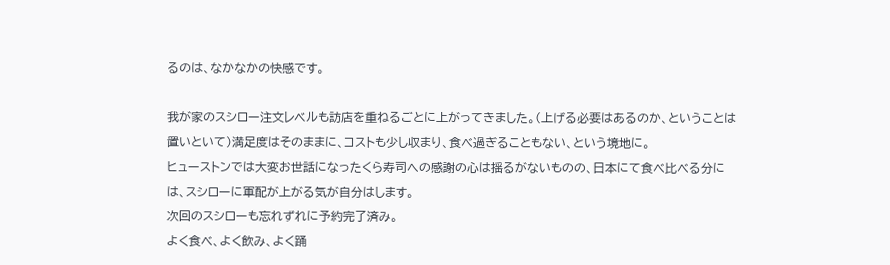るのは、なかなかの快感です。

我が家のスシロー注文レベルも訪店を重ねるごとに上がってきました。(上げる必要はあるのか、ということは置いといて)満足度はそのままに、コストも少し収まり、食べ過ぎることもない、という境地に。
ヒューストンでは大変お世話になったくら寿司への感謝の心は揺るがないものの、日本にて食べ比べる分には、スシローに軍配が上がる気が自分はします。
次回のスシローも忘れずれに予約完了済み。
よく食べ、よく飲み、よく踊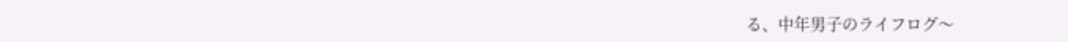る、中年男子のライフログ〜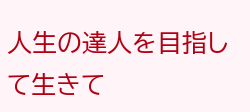人生の達人を目指して生きて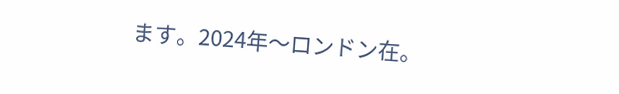ます。2024年〜ロンドン在。